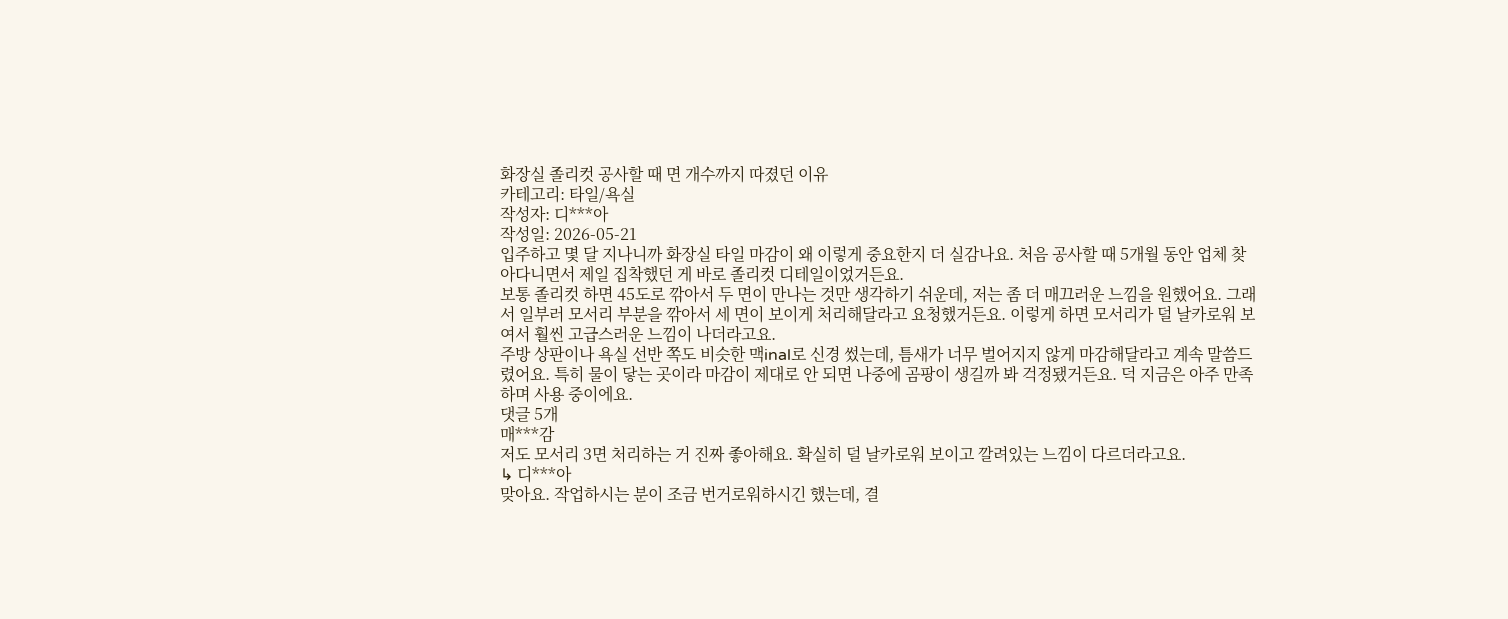화장실 졸리컷 공사할 때 면 개수까지 따졌던 이유
카테고리: 타일/욕실
작성자: 디***아
작성일: 2026-05-21
입주하고 몇 달 지나니까 화장실 타일 마감이 왜 이렇게 중요한지 더 실감나요. 처음 공사할 때 5개월 동안 업체 찾아다니면서 제일 집착했던 게 바로 졸리컷 디테일이었거든요.
보통 졸리컷 하면 45도로 깎아서 두 면이 만나는 것만 생각하기 쉬운데, 저는 좀 더 매끄러운 느낌을 원했어요. 그래서 일부러 모서리 부분을 깎아서 세 면이 보이게 처리해달라고 요청했거든요. 이렇게 하면 모서리가 덜 날카로워 보여서 훨씬 고급스러운 느낌이 나더라고요.
주방 상판이나 욕실 선반 쪽도 비슷한 맥inal로 신경 썼는데, 틈새가 너무 벌어지지 않게 마감해달라고 계속 말씀드렸어요. 특히 물이 닿는 곳이라 마감이 제대로 안 되면 나중에 곰팡이 생길까 봐 걱정됐거든요. 덕 지금은 아주 만족하며 사용 중이에요.
댓글 5개
매***감
저도 모서리 3면 처리하는 거 진짜 좋아해요. 확실히 덜 날카로워 보이고 깔려있는 느낌이 다르더라고요.
↳ 디***아
맞아요. 작업하시는 분이 조금 번거로워하시긴 했는데, 결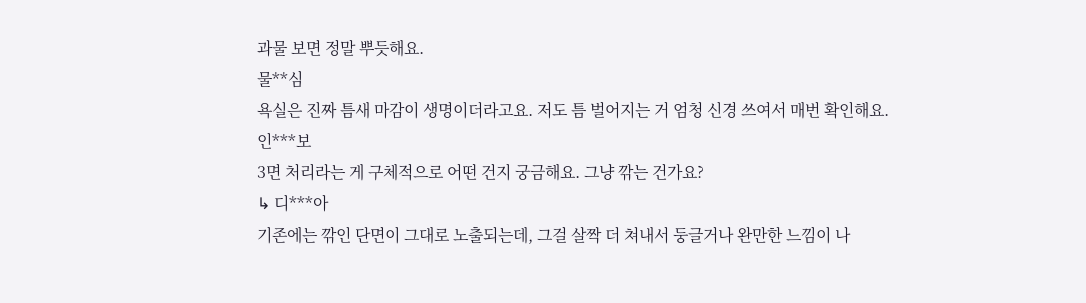과물 보면 정말 뿌듯해요.
물**심
욕실은 진짜 틈새 마감이 생명이더라고요. 저도 틈 벌어지는 거 엄청 신경 쓰여서 매번 확인해요.
인***보
3면 처리라는 게 구체적으로 어떤 건지 궁금해요. 그냥 깎는 건가요?
↳ 디***아
기존에는 깎인 단면이 그대로 노출되는데, 그걸 살짝 더 쳐내서 둥글거나 완만한 느낌이 나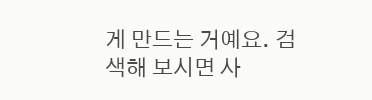게 만드는 거예요. 검색해 보시면 사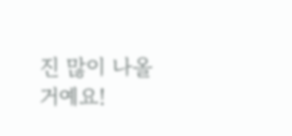진 많이 나올 거예요!